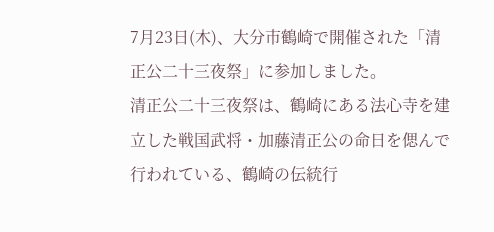7月23日(木)、大分市鶴崎で開催された「清正公二十三夜祭」に参加しました。
清正公二十三夜祭は、鶴崎にある法心寺を建立した戦国武将・加藤清正公の命日を偲んで行われている、鶴崎の伝統行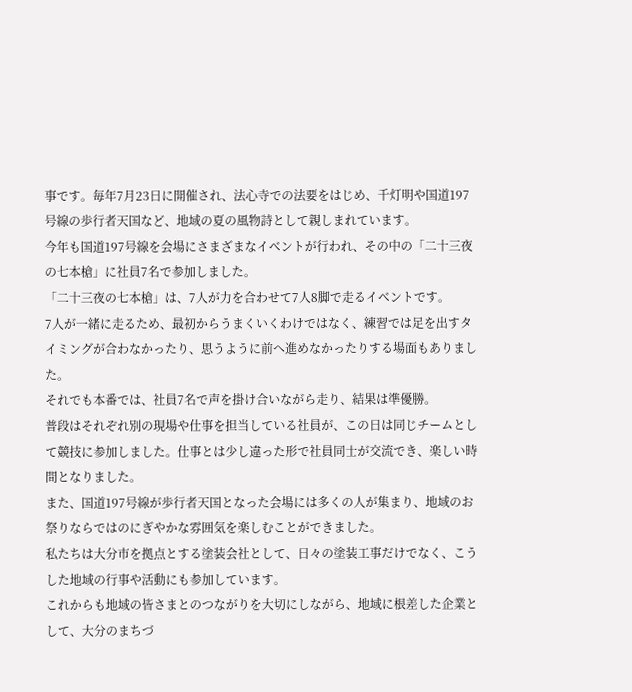事です。毎年7月23日に開催され、法心寺での法要をはじめ、千灯明や国道197号線の歩行者天国など、地域の夏の風物詩として親しまれています。
今年も国道197号線を会場にさまざまなイベントが行われ、その中の「二十三夜の七本槍」に社員7名で参加しました。
「二十三夜の七本槍」は、7人が力を合わせて7人8脚で走るイベントです。
7人が一緒に走るため、最初からうまくいくわけではなく、練習では足を出すタイミングが合わなかったり、思うように前へ進めなかったりする場面もありました。
それでも本番では、社員7名で声を掛け合いながら走り、結果は準優勝。
普段はそれぞれ別の現場や仕事を担当している社員が、この日は同じチームとして競技に参加しました。仕事とは少し違った形で社員同士が交流でき、楽しい時間となりました。
また、国道197号線が歩行者天国となった会場には多くの人が集まり、地域のお祭りならではのにぎやかな雰囲気を楽しむことができました。
私たちは大分市を拠点とする塗装会社として、日々の塗装工事だけでなく、こうした地域の行事や活動にも参加しています。
これからも地域の皆さまとのつながりを大切にしながら、地域に根差した企業として、大分のまちづ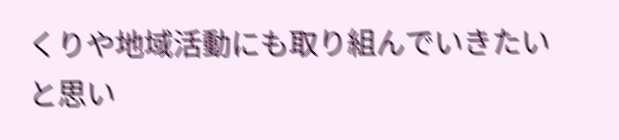くりや地域活動にも取り組んでいきたいと思い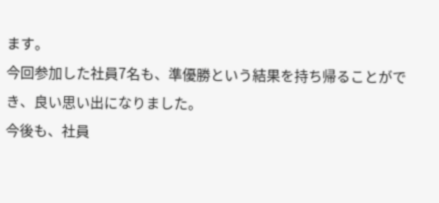ます。
今回参加した社員7名も、準優勝という結果を持ち帰ることができ、良い思い出になりました。
今後も、社員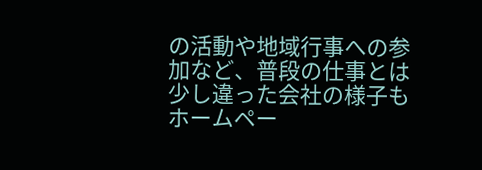の活動や地域行事への参加など、普段の仕事とは少し違った会社の様子もホームペー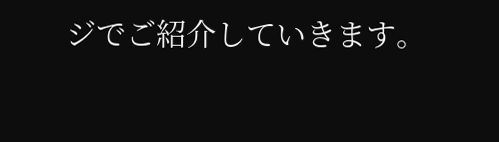ジでご紹介していきます。